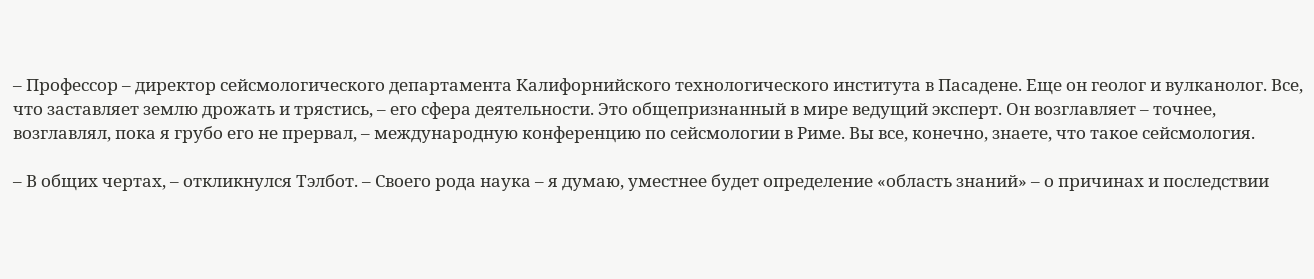– Профессор – директор сейсмологического департамента Калифорнийского технологического института в Пасадене. Еще он геолог и вулканолог. Все, что заставляет землю дрожать и трястись, – его сфера деятельности. Это общепризнанный в мире ведущий эксперт. Он возглавляет – точнее, возглавлял, пока я грубо его не прервал, – международную конференцию по сейсмологии в Риме. Вы все, конечно, знаете, что такое сейсмология.

– В общих чертах, – откликнулся Тэлбот. – Своего рода наука – я думаю, уместнее будет определение «область знаний» – о причинах и последствии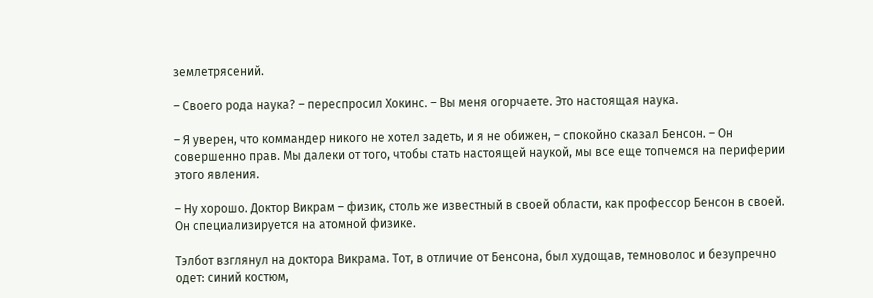землетрясений.

– Своего рода наука? – переспросил Хокинс. – Вы меня огорчаете. Это настоящая наука.

– Я уверен, что коммандер никого не хотел задеть, и я не обижен, – спокойно сказал Бенсон. – Он совершенно прав. Мы далеки от того, чтобы стать настоящей наукой, мы все еще топчемся на периферии этого явления.

– Ну хорошо. Доктор Викрам – физик, столь же известный в своей области, как профессор Бенсон в своей. Он специализируется на атомной физике.

Тэлбот взглянул на доктора Викрама. Тот, в отличие от Бенсона, был худощав, темноволос и безупречно одет: синий костюм,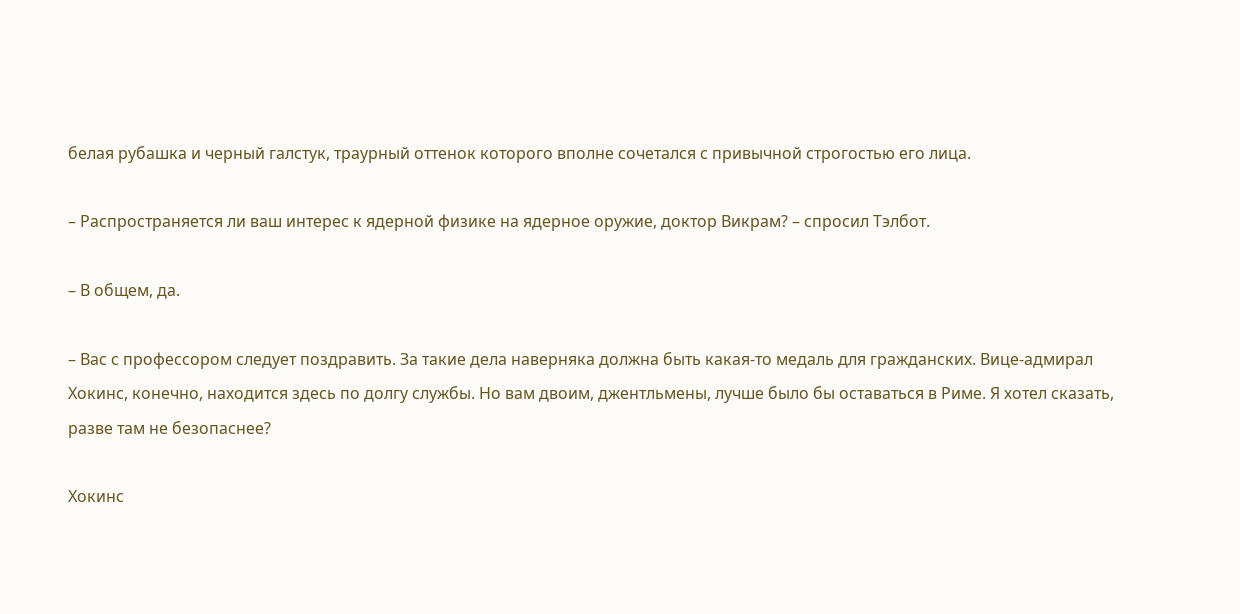белая рубашка и черный галстук, траурный оттенок которого вполне сочетался с привычной строгостью его лица.

– Распространяется ли ваш интерес к ядерной физике на ядерное оружие, доктор Викрам? – спросил Тэлбот.

– В общем, да.

– Вас с профессором следует поздравить. За такие дела наверняка должна быть какая-то медаль для гражданских. Вице-адмирал Хокинс, конечно, находится здесь по долгу службы. Но вам двоим, джентльмены, лучше было бы оставаться в Риме. Я хотел сказать, разве там не безопаснее?

Хокинс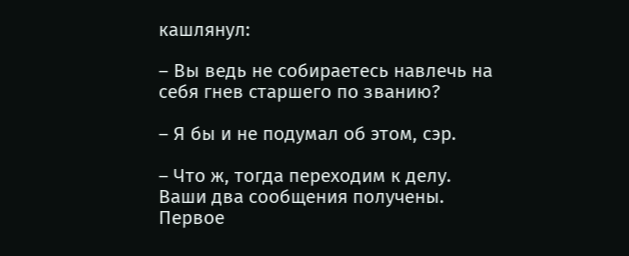кашлянул:

– Вы ведь не собираетесь навлечь на себя гнев старшего по званию?

– Я бы и не подумал об этом, сэр.

– Что ж, тогда переходим к делу. Ваши два сообщения получены. Первое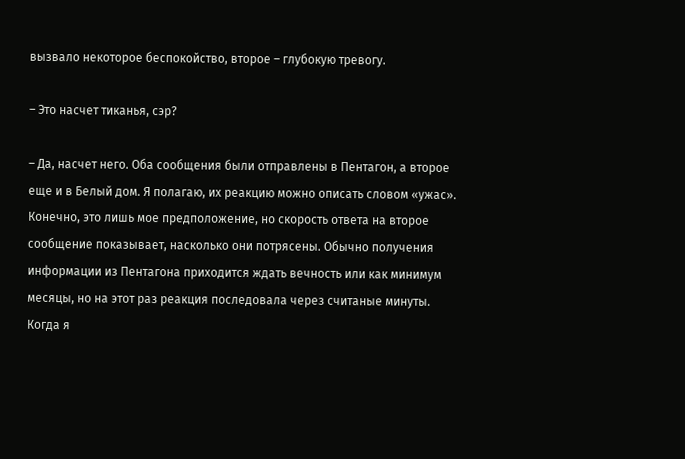вызвало некоторое беспокойство, второе – глубокую тревогу.

– Это насчет тиканья, сэр?

– Да, насчет него. Оба сообщения были отправлены в Пентагон, а второе еще и в Белый дом. Я полагаю, их реакцию можно описать словом «ужас». Конечно, это лишь мое предположение, но скорость ответа на второе сообщение показывает, насколько они потрясены. Обычно получения информации из Пентагона приходится ждать вечность или как минимум месяцы, но на этот раз реакция последовала через считаные минуты. Когда я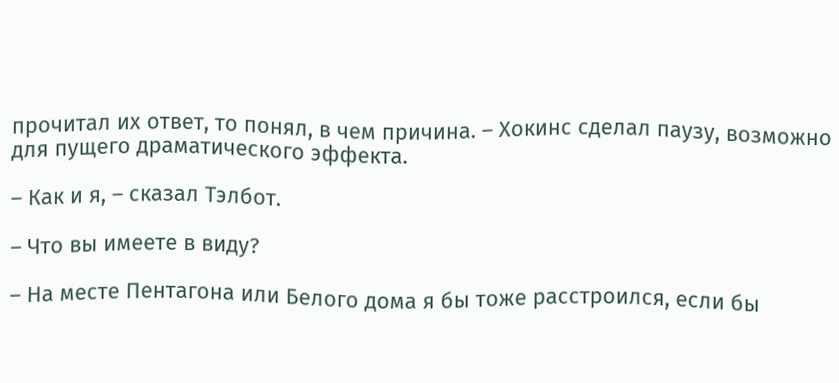прочитал их ответ, то понял, в чем причина. – Хокинс сделал паузу, возможно для пущего драматического эффекта.

– Как и я, – сказал Тэлбот.

– Что вы имеете в виду?

– На месте Пентагона или Белого дома я бы тоже расстроился, если бы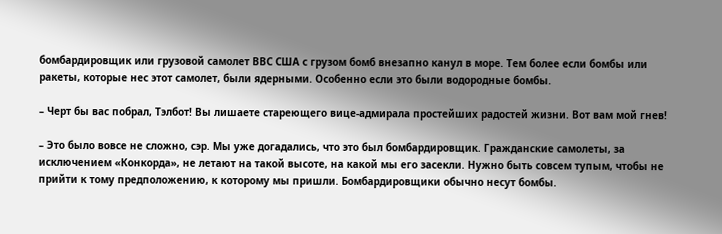бомбардировщик или грузовой самолет ВВС США с грузом бомб внезапно канул в море. Тем более если бомбы или ракеты, которые нес этот самолет, были ядерными. Особенно если это были водородные бомбы.

– Черт бы вас побрал, Тэлбот! Вы лишаете стареющего вице-адмирала простейших радостей жизни. Вот вам мой гнев!

– Это было вовсе не сложно, сэр. Мы уже догадались, что это был бомбардировщик. Гражданские самолеты, за исключением «Конкорда», не летают на такой высоте, на какой мы его засекли. Нужно быть совсем тупым, чтобы не прийти к тому предположению, к которому мы пришли. Бомбардировщики обычно несут бомбы.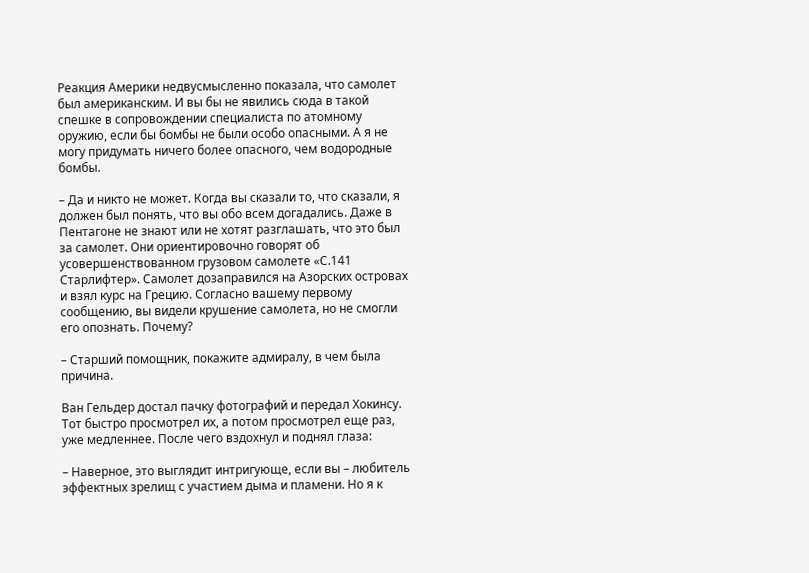Реакция Америки недвусмысленно показала, что самолет был американским. И вы бы не явились сюда в такой спешке в сопровождении специалиста по атомному оружию, если бы бомбы не были особо опасными. А я не могу придумать ничего более опасного, чем водородные бомбы.

– Да и никто не может. Когда вы сказали то, что сказали, я должен был понять, что вы обо всем догадались. Даже в Пентагоне не знают или не хотят разглашать, что это был за самолет. Они ориентировочно говорят об усовершенствованном грузовом самолете «С.141 Старлифтер». Самолет дозаправился на Азорских островах и взял курс на Грецию. Согласно вашему первому сообщению, вы видели крушение самолета, но не смогли его опознать. Почему?

– Старший помощник, покажите адмиралу, в чем была причина.

Ван Гельдер достал пачку фотографий и передал Хокинсу. Тот быстро просмотрел их, а потом просмотрел еще раз, уже медленнее. После чего вздохнул и поднял глаза:

– Наверное, это выглядит интригующе, если вы – любитель эффектных зрелищ с участием дыма и пламени. Но я к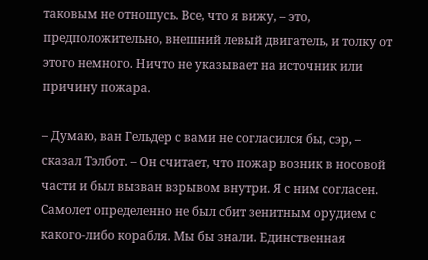таковым не отношусь. Все, что я вижу, – это, предположительно, внешний левый двигатель, и толку от этого немного. Ничто не указывает на источник или причину пожара.

– Думаю, ван Гельдер с вами не согласился бы, сэр, – сказал Тэлбот. – Он считает, что пожар возник в носовой части и был вызван взрывом внутри. Я с ним согласен. Самолет определенно не был сбит зенитным орудием с какого-либо корабля. Мы бы знали. Единственная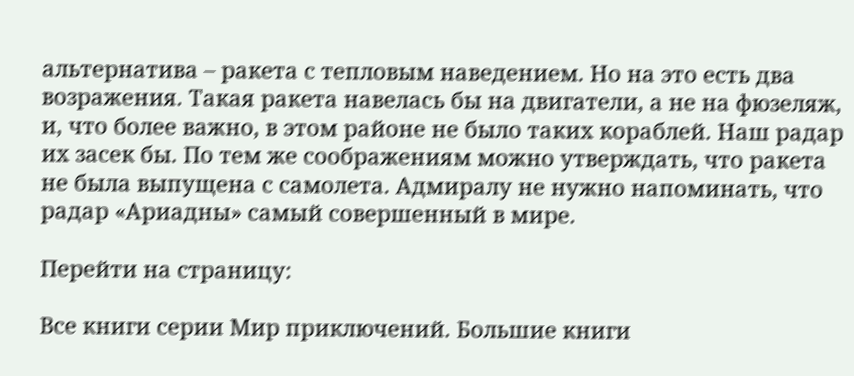альтернатива – ракета с тепловым наведением. Но на это есть два возражения. Такая ракета навелась бы на двигатели, а не на фюзеляж, и, что более важно, в этом районе не было таких кораблей. Наш радар их засек бы. По тем же соображениям можно утверждать, что ракета не была выпущена с самолета. Адмиралу не нужно напоминать, что радар «Ариадны» самый совершенный в мире.

Перейти на страницу:

Все книги серии Мир приключений. Большие книги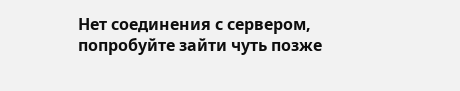Нет соединения с сервером, попробуйте зайти чуть позже